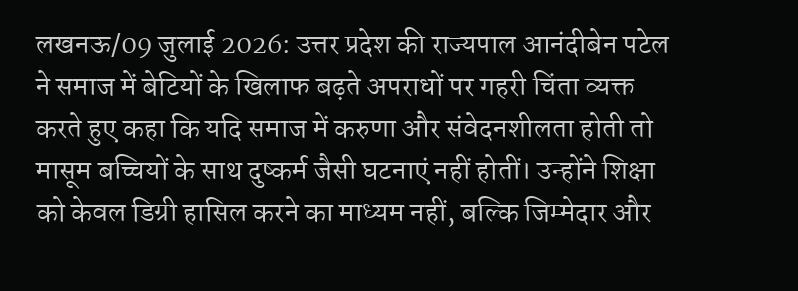लखनऊ/09 जुलाई 2026: उत्तर प्रदेश की राज्यपाल आनंदीबेन पटेल ने समाज में बेटियों के खिलाफ बढ़ते अपराधों पर गहरी चिंता व्यक्त करते हुए कहा कि यदि समाज में करुणा और संवेदनशीलता होती तो मासूम बच्चियों के साथ दुष्कर्म जैसी घटनाएं नहीं होतीं। उन्होंने शिक्षा को केवल डिग्री हासिल करने का माध्यम नहीं, बल्कि जिम्मेदार और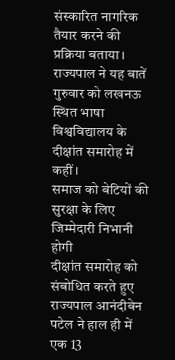संस्कारित नागरिक तैयार करने की प्रक्रिया बताया। राज्यपाल ने यह बातें गुरुवार को लखनऊ स्थित भाषा विश्वविद्यालय के दीक्षांत समारोह में कहीं।
समाज को बेटियों की सुरक्षा के लिए जिम्मेदारी निभानी होगी
दीक्षांत समारोह को संबोधित करते हुए राज्यपाल आनंदीबेन पटेल ने हाल ही में एक 13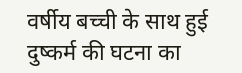वर्षीय बच्ची के साथ हुई दुष्कर्म की घटना का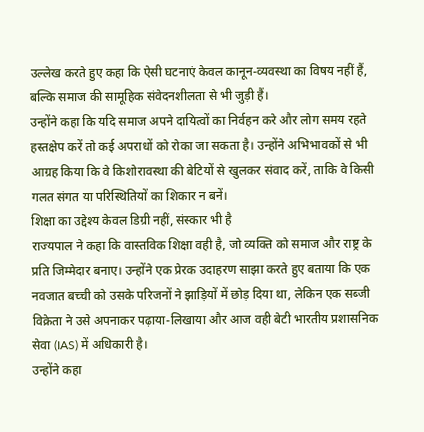उल्लेख करते हुए कहा कि ऐसी घटनाएं केवल कानून-व्यवस्था का विषय नहीं हैं, बल्कि समाज की सामूहिक संवेदनशीलता से भी जुड़ी हैं।
उन्होंने कहा कि यदि समाज अपने दायित्वों का निर्वहन करे और लोग समय रहते हस्तक्षेप करें तो कई अपराधों को रोका जा सकता है। उन्होंने अभिभावकों से भी आग्रह किया कि वे किशोरावस्था की बेटियों से खुलकर संवाद करें, ताकि वे किसी गलत संगत या परिस्थितियों का शिकार न बनें।
शिक्षा का उद्देश्य केवल डिग्री नहीं, संस्कार भी है
राज्यपाल ने कहा कि वास्तविक शिक्षा वही है, जो व्यक्ति को समाज और राष्ट्र के प्रति जिम्मेदार बनाए। उन्होंने एक प्रेरक उदाहरण साझा करते हुए बताया कि एक नवजात बच्ची को उसके परिजनों ने झाड़ियों में छोड़ दिया था, लेकिन एक सब्जी विक्रेता ने उसे अपनाकर पढ़ाया-लिखाया और आज वही बेटी भारतीय प्रशासनिक सेवा (IAS) में अधिकारी है।
उन्होंने कहा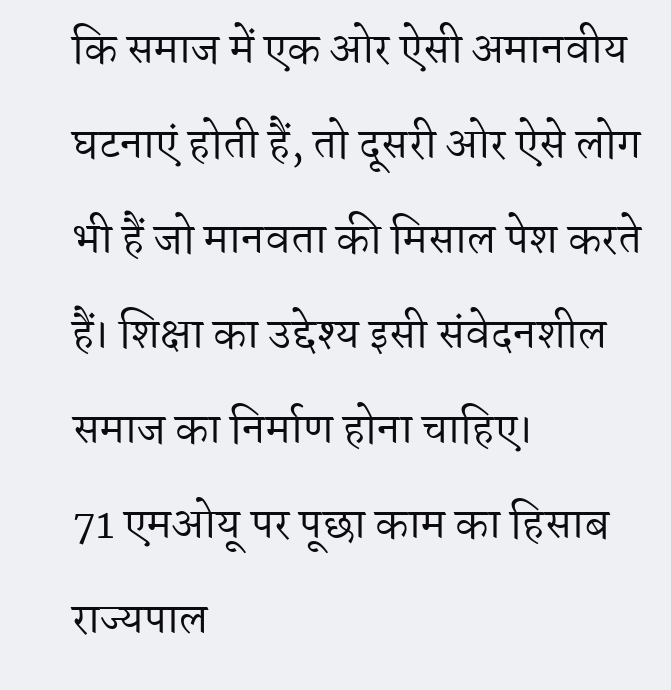कि समाज में एक ओर ऐसी अमानवीय घटनाएं होती हैं, तो दूसरी ओर ऐसे लोग भी हैं जो मानवता की मिसाल पेश करते हैं। शिक्षा का उद्देश्य इसी संवेदनशील समाज का निर्माण होना चाहिए।
71 एमओयू पर पूछा काम का हिसाब
राज्यपाल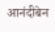आनंदीबेन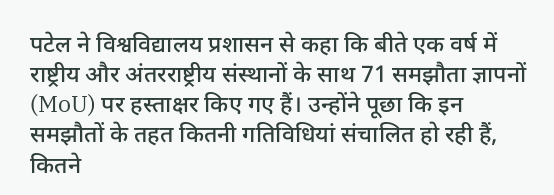पटेल ने विश्वविद्यालय प्रशासन से कहा कि बीते एक वर्ष में राष्ट्रीय और अंतरराष्ट्रीय संस्थानों के साथ 71 समझौता ज्ञापनों (MoU) पर हस्ताक्षर किए गए हैं। उन्होंने पूछा कि इन समझौतों के तहत कितनी गतिविधियां संचालित हो रही हैं, कितने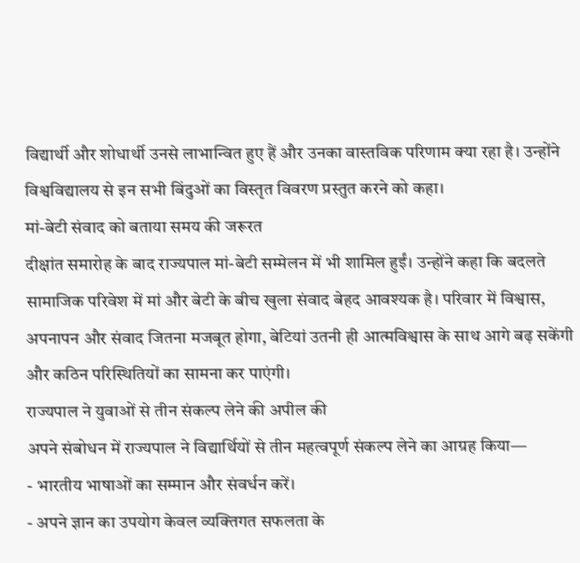विद्यार्थी और शोधार्थी उनसे लाभान्वित हुए हैं और उनका वास्तविक परिणाम क्या रहा है। उन्होंने विश्वविद्यालय से इन सभी बिंदुओं का विस्तृत विवरण प्रस्तुत करने को कहा।
मां-बेटी संवाद को बताया समय की जरूरत
दीक्षांत समारोह के बाद राज्यपाल मां-बेटी सम्मेलन में भी शामिल हुईं। उन्होंने कहा कि बदलते सामाजिक परिवेश में मां और बेटी के बीच खुला संवाद बेहद आवश्यक है। परिवार में विश्वास, अपनापन और संवाद जितना मजबूत होगा, बेटियां उतनी ही आत्मविश्वास के साथ आगे बढ़ सकेंगी और कठिन परिस्थितियों का सामना कर पाएंगी।
राज्यपाल ने युवाओं से तीन संकल्प लेने की अपील की
अपने संबोधन में राज्यपाल ने विद्यार्थियों से तीन महत्वपूर्ण संकल्प लेने का आग्रह किया—
- भारतीय भाषाओं का सम्मान और संवर्धन करें।
- अपने ज्ञान का उपयोग केवल व्यक्तिगत सफलता के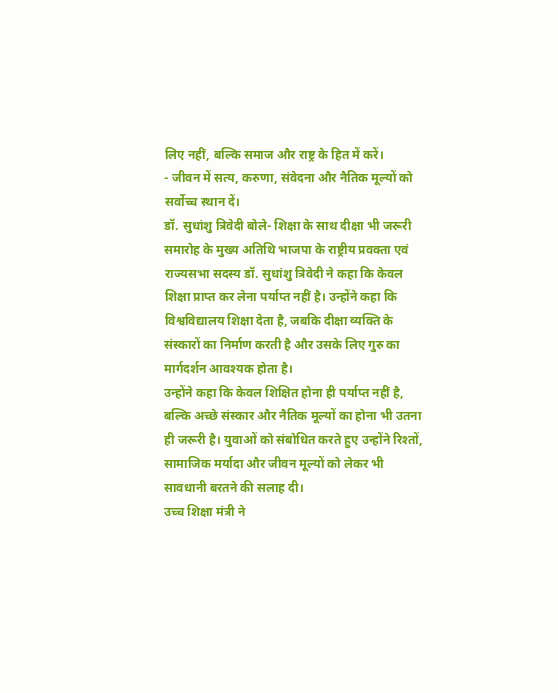लिए नहीं, बल्कि समाज और राष्ट्र के हित में करें।
- जीवन में सत्य, करुणा, संवेदना और नैतिक मूल्यों को सर्वोच्च स्थान दें।
डॉ. सुधांशु त्रिवेदी बोले- शिक्षा के साथ दीक्षा भी जरूरी
समारोह के मुख्य अतिथि भाजपा के राष्ट्रीय प्रवक्ता एवं राज्यसभा सदस्य डॉ. सुधांशु त्रिवेदी ने कहा कि केवल शिक्षा प्राप्त कर लेना पर्याप्त नहीं है। उन्होंने कहा कि विश्वविद्यालय शिक्षा देता है, जबकि दीक्षा व्यक्ति के संस्कारों का निर्माण करती है और उसके लिए गुरु का मार्गदर्शन आवश्यक होता है।
उन्होंने कहा कि केवल शिक्षित होना ही पर्याप्त नहीं है, बल्कि अच्छे संस्कार और नैतिक मूल्यों का होना भी उतना ही जरूरी है। युवाओं को संबोधित करते हुए उन्होंने रिश्तों, सामाजिक मर्यादा और जीवन मूल्यों को लेकर भी सावधानी बरतने की सलाह दी।
उच्च शिक्षा मंत्री ने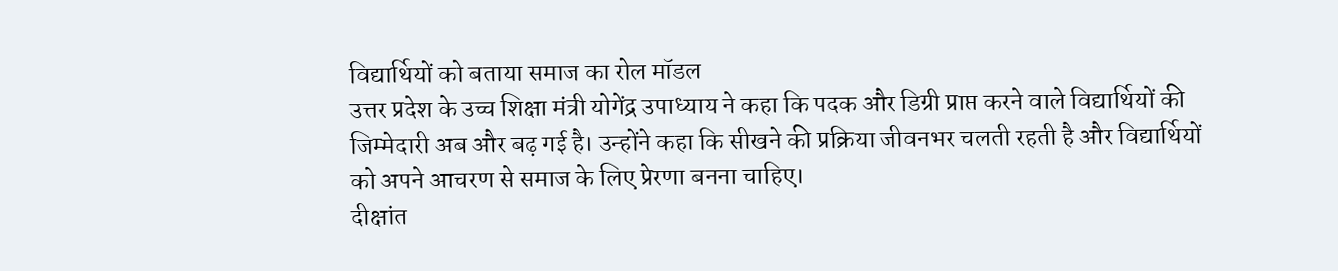विद्यार्थियों को बताया समाज का रोल मॉडल
उत्तर प्रदेश के उच्च शिक्षा मंत्री योगेंद्र उपाध्याय ने कहा कि पदक और डिग्री प्राप्त करने वाले विद्यार्थियों की जिम्मेदारी अब और बढ़ गई है। उन्होंने कहा कि सीखने की प्रक्रिया जीवनभर चलती रहती है और विद्यार्थियों को अपने आचरण से समाज के लिए प्रेरणा बनना चाहिए।
दीक्षांत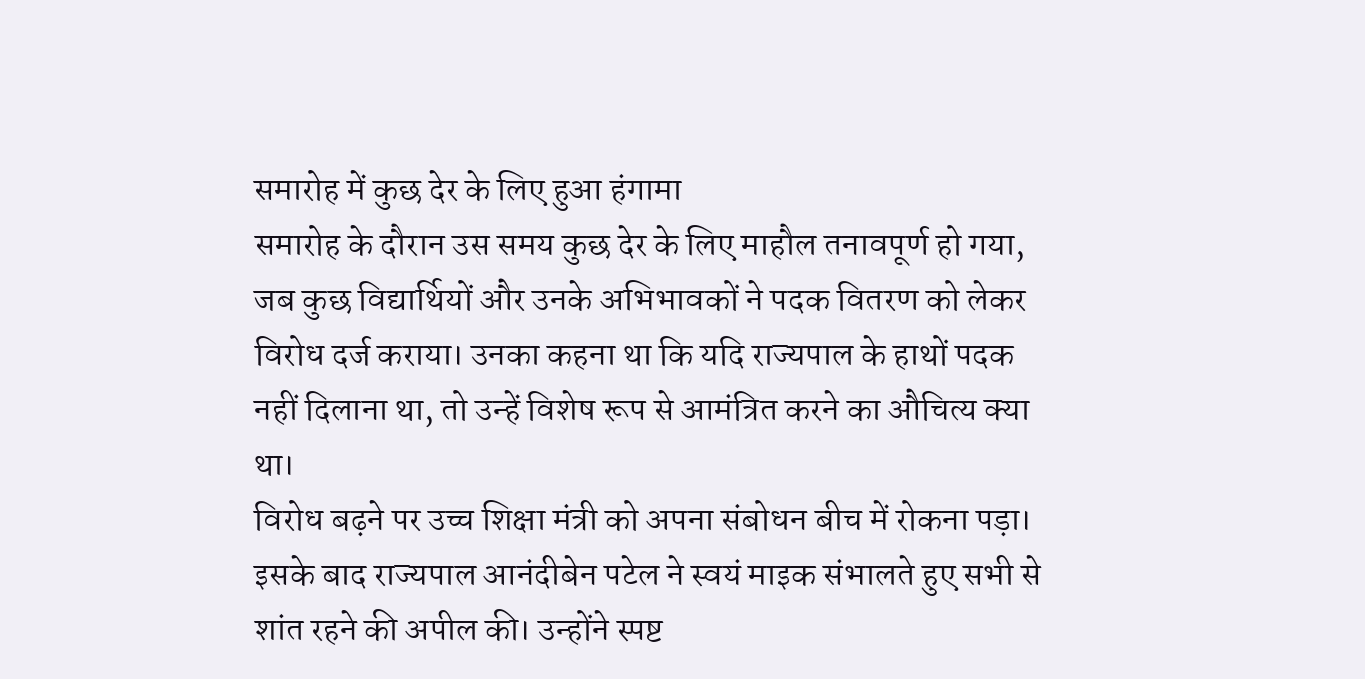समारोह में कुछ देर के लिए हुआ हंगामा
समारोह के दौरान उस समय कुछ देर के लिए माहौल तनावपूर्ण हो गया, जब कुछ विद्यार्थियों और उनके अभिभावकों ने पदक वितरण को लेकर विरोध दर्ज कराया। उनका कहना था कि यदि राज्यपाल के हाथों पदक नहीं दिलाना था, तो उन्हें विशेष रूप से आमंत्रित करने का औचित्य क्या था।
विरोध बढ़ने पर उच्च शिक्षा मंत्री को अपना संबोधन बीच में रोकना पड़ा। इसके बाद राज्यपाल आनंदीबेन पटेल ने स्वयं माइक संभालते हुए सभी से शांत रहने की अपील की। उन्होंने स्पष्ट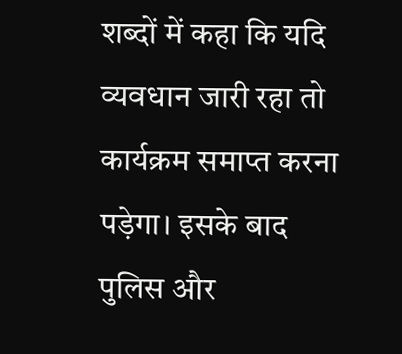शब्दों में कहा कि यदि व्यवधान जारी रहा तो कार्यक्रम समाप्त करना पड़ेगा। इसके बाद पुलिस और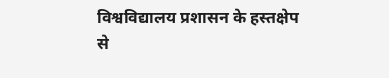विश्वविद्यालय प्रशासन के हस्तक्षेप से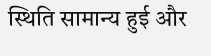स्थिति सामान्य हुई और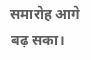समारोह आगे बढ़ सका।